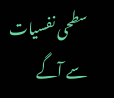سطحی نفسیات سے آگے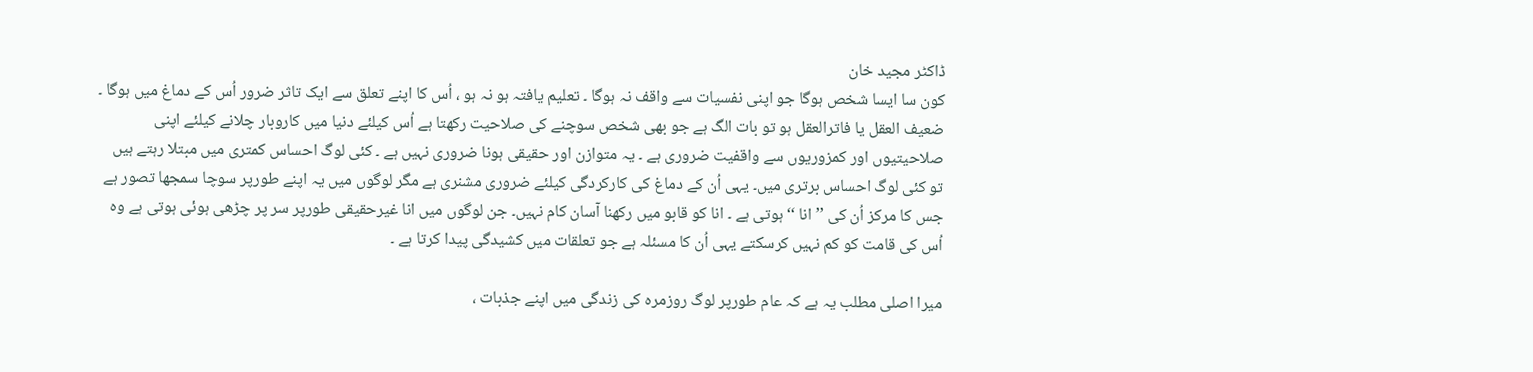ڈاکٹر مجید خان
کون سا ایسا شخص ہوگا جو اپنی نفسیات سے واقف نہ ہوگا ۔ تعلیم یافتہ ہو نہ ہو ، اُس کا اپنے تعلق سے ایک تاثر ضرور اُس کے دماغ میں ہوگا ۔ ضعیف العقل یا فاترالعقل ہو تو بات الگ ہے جو بھی شخص سوچنے کی صلاحیت رکھتا ہے اُس کیلئے دنیا میں کاروبار چلانے کیلئے اپنی صلاحیتیوں اور کمزوریوں سے واقفیت ضروری ہے ۔ یہ متوازن اور حقیقی ہونا ضروری نہیں ہے ۔ کئی لوگ احساس کمتری میں مبتلا رہتے ہیں تو کئی لوگ احساس برتری میں۔ یہی اُن کے دماغ کی کارکردگی کیلئے ضروری مشنری ہے مگر لوگوں میں یہ اپنے طورپر سوچا سمجھا تصور ہے جس کا مرکز اُن کی ’’انا ‘‘ ہوتی ہے ۔ انا کو قابو میں رکھنا آسان کام نہیں۔ جن لوگوں میں انا غیرحقیقی طورپر سر پر چڑھی ہوئی ہوتی ہے وہ اُس کی قامت کو کم نہیں کرسکتے یہی اُن کا مسئلہ ہے جو تعلقات میں کشیدگی پیدا کرتا ہے ۔

میرا اصلی مطلب یہ ہے کہ عام طورپر لوگ روزمرہ کی زندگی میں اپنے جذبات ،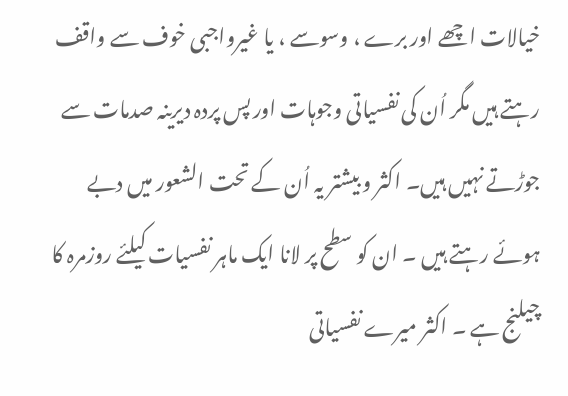خیالات اچھے اور برے ، وسوسے ، یا غیرواجبی خوف سے واقف رہتے ہیں مگر اُن کی نفسیاتی وجوہات اور پس پردہ دیرینہ صدمات سے جوڑتے نہیں ہیں۔ اکثر و بیشتر یہ اُن کے تحت الشعور میں دبے ہوئے رہتے ہیں ۔ ان کو سطح پر لانا ایک ماہر نفسیات کیلئے روزمرہ کا چیلنج ہے ۔ اکثر میرے نفسیاتی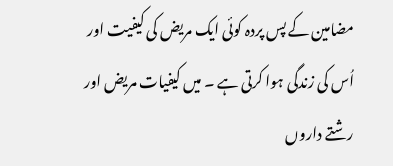مضامین کے پس پردہ کوئی ایک مریض کی کیفیت اور اُس کی زندگی ہوا کرتی ہے ۔ میں کیفیات مریض اور رشتے داروں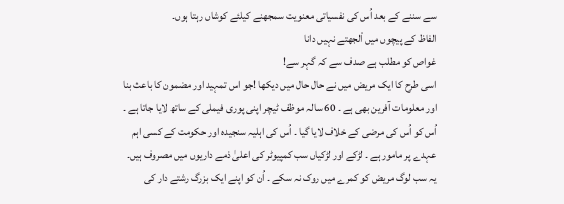سے سننے کے بعد اُس کی نفسیاتی معنویت سمجھنے کیلئے کوشاں رہتا ہوں۔
الفاظ کے پیچوں میں اْلجھتے نہیں دانا
غواص کو مطلب ہے صدف سے کہ گہر سے!
اسی طرح کا ایک مریض میں نے حال حال میں دیکھا !جو اس تمہید اور مضمون کا باعث بنا اور معلومات آفرین بھی ہے ۔ 60 سالہ موظف ٹیچر اپنی پوری فیملی کے ساتھ لایا جاتا ہے ۔ اُس کو اُس کی مرضی کے خلاف لایا گیا ۔ اُس کی اہلیہ سنجیدہ اور حکومت کے کسی اہم عہدے پر مامور ہے ۔ لڑکے اور لڑکیاں سب کمپیوٹر کی اعلیٰ ذمے داریوں میں مصروف ہیں۔ یہ سب لوگ مریض کو کمرے میں روک نہ سکے ۔ اُن کو اپنے ایک بزرگ رشتے دار کی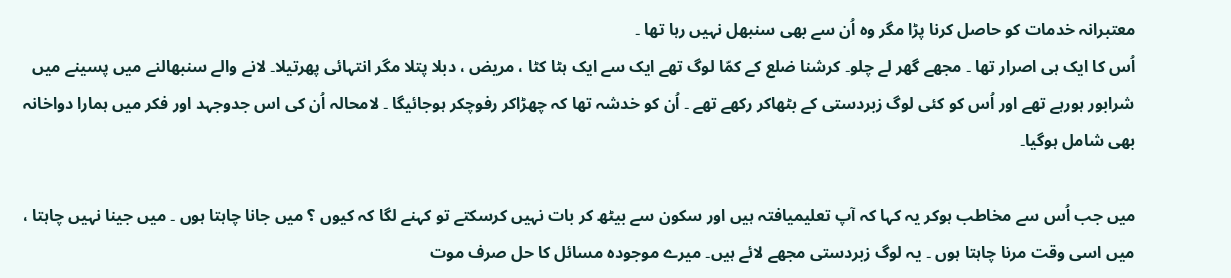معتبرانہ خدمات کو حاصل کرنا پڑا مگر وہ اُن سے بھی سنبھل نہیں رہا تھا ۔
اُس کا ایک ہی اصرار تھا ۔ مجھے گھر لے چلو۔ کرشنا ضلع کے کمّا لوگ تھے ایک سے ایک ہٹا کٹا ، مریض ، دبلا پتلا مگر انتہائی پھرتیلا۔ لانے والے سنبھالنے میں پسینے میں شرابور ہورہے تھے اور اُس کو کئی لوگ زبردستی کے بٹھاکر رکھے تھے ۔ اُن کو خدشہ تھا کہ چھڑاکر رفوچکر ہوجائیگا ۔ لامحالہ اُن کی اس جدوجہد اور فکر میں ہمارا دواخانہ بھی شامل ہوگیا۔

میں جب اُس سے مخاطب ہوکر یہ کہا کہ آپ تعلیمیافتہ ہیں اور سکون سے بیٹھ کر بات نہیں کرسکتے تو کہنے لگا کہ کیوں ؟ میں جانا چاہتا ہوں ۔ میں جینا نہیں چاہتا ، میں اسی وقت مرنا چاہتا ہوں ۔ یہ لوگ زبردستی مجھے لائے ہیں۔ میرے موجودہ مسائل کا حل صرف موت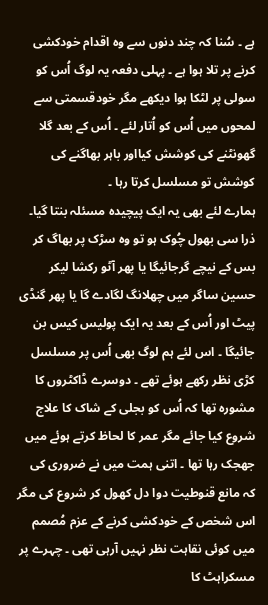ہے ۔ سُنا کہ چند دنوں سے وہ اقدام خودکشی کرنے پر تلا ہوا ہے ۔ پہلی دفعہ یہ لوگ اُس کو سولی پر لٹکا ہوا دیکھے مگر خودقسمتی سے لمحوں میں اُس کو اُتار لئے ۔ اُس کے بعد گلا گھونٹنے کی کوشش کیااور باہر بھاگنے کی کوشش تو مسلسل کرتا رہا ۔
ہمارے لئے بھی یہ ایک پیچیدہ مسئلہ بنتا گیا۔ ذرا سی بھول چُوک ہو تو وہ سڑک پر بھاگ کر بس کے نیچے گرجائیگا یا پھر آٹو رکشا لیکر حسین ساگر میں چھلانگ لگادے گا یا پھر گنڈی پیٹ اور اُس کے بعد یہ ایک پولیس کیس بن جائیگا ۔ اس لئے ہم لوگ بھی اُس پر مسلسل کڑی نظر رکھے ہوئے تھے ۔ دوسرے ڈاکٹروں کا مشورہ تھا کہ اُس کو بجلی کے شاک کا علاج شروع کیا جائے مگر عمر کا لحاظ کرتے ہوئے میں جھجک رہا تھا ۔ اتنی ہمت میں نے ضروری کی کہ مانع قنوطیت دوا دل کھول کر شروع کی مگر اس شخص کے خودکشی کرنے کے عزم مُصمم میں کوئی نقاہت نظر نہیں آرہی تھی ۔ چہرے پر مسکراہٹ کا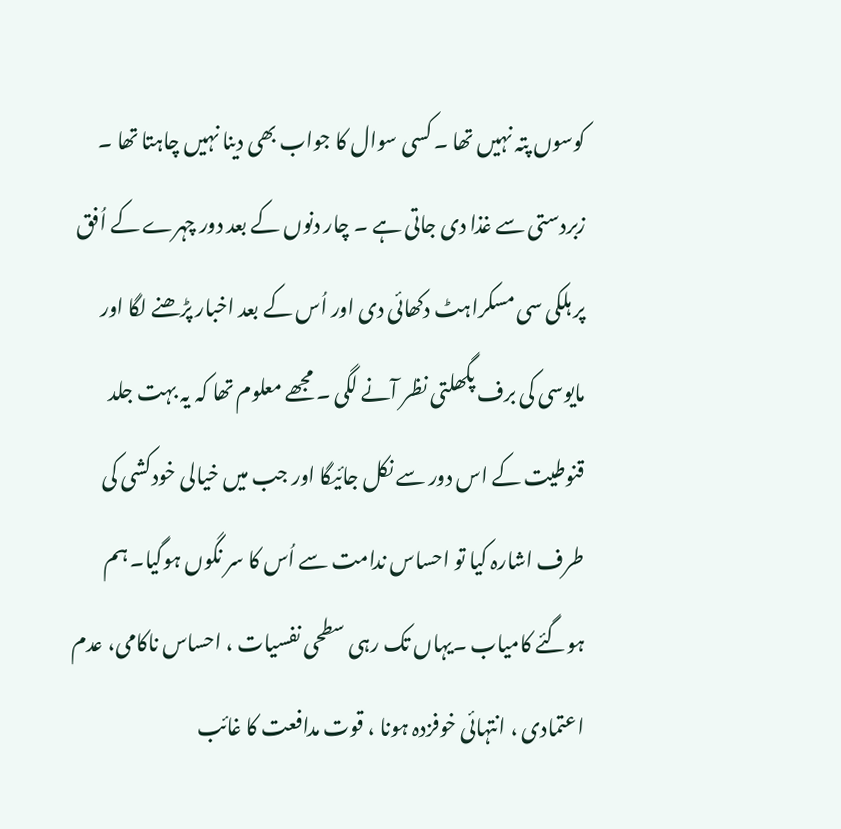کوسوں پتہ نہیں تھا ۔ کسی سوال کا جواب بھی دینا نہیں چاہتا تھا ۔ زبردستی سے غذا دی جاتی ہے ۔ چار دنوں کے بعد دور چہرے کے اُفق پر ہلکی سی مسکراہٹ دکھائی دی اور اُس کے بعد اخبار پڑھنے لگا اور مایوسی کی برف پگھلتی نظر آنے لگی ۔ مجھے معلوم تھا کہ یہ بہت جلد قنوطیت کے اس دور سے نکل جائیگا اور جب میں خیالی خودکشی کی طرف اشارہ کیا تو احساس ندامت سے اُس کا سر نگوں ہوگیا۔ ہم ہوگئے کامیاب ۔یہاں تک رہی سطحی نفسیات ، احساس ناکامی، عدم اعتمادی ، انتہائی خوفزدہ ہونا ، قوت مدافعت کا غائب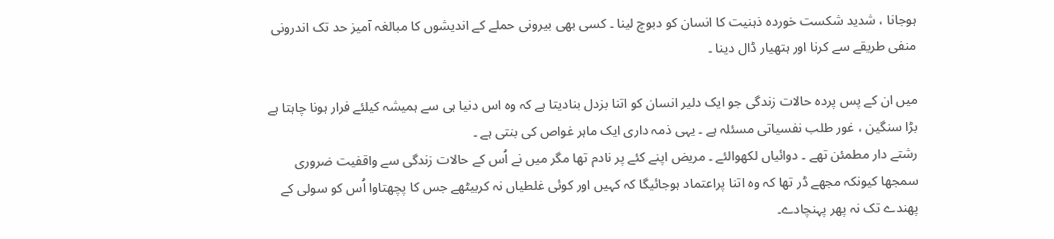ہوجانا ، شدید شکست خوردہ ذہنیت کا انسان کو دبوچ لینا ۔ کسی بھی بیرونی حملے کے اندیشوں کا مبالغہ آمیز حد تک اندرونی منفی طریقے سے کرنا اور ہتھیار ڈال دینا ۔

میں ان کے پس پردہ حالات زندگی جو ایک دلیر انسان کو اتنا بزدل بنادیتا ہے کہ وہ اس دنیا ہی سے ہمیشہ کیلئے فرار ہونا چاہتا ہے بڑا سنگین ، غور طلب نفسیاتی مسئلہ ہے ۔ یہی ذمہ داری ایک ماہر غواص کی بنتی ہے ۔
رشتے دار مطمئن تھے ۔ دوائیاں لکھوالئے ۔ مریض اپنے کئے پر نادم تھا مگر میں نے اُس کے حالات زندگی سے واقفیت ضروری سمجھا کیونکہ مجھے ڈر تھا کہ وہ اتنا پراعتماد ہوجائیگا کہ کہیں اور کوئی غلطیاں نہ کربیٹھے جس کا پچھتاوا اُس کو سولی کے پھندے تک نہ پھر پہنچادے۔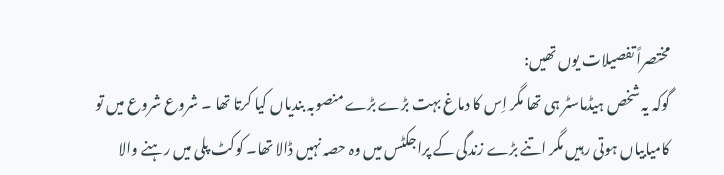مختصراً تفصیلات یوں تھیں:
گوکہ یہ شخص ہیڈماسٹر ہی تھا مگر اِس کا دماغ بہت بڑے بڑے منصوبہ بندیاں کیا کرتا تھا ۔ شروع شروع میں تو کامیابیاں ہوتی رہیں مگر اتنے بڑے زندگی کے پراجکٹس میں وہ حصہ نہیں ڈالا تھا۔ کوکٹ پلی میں رہنے والا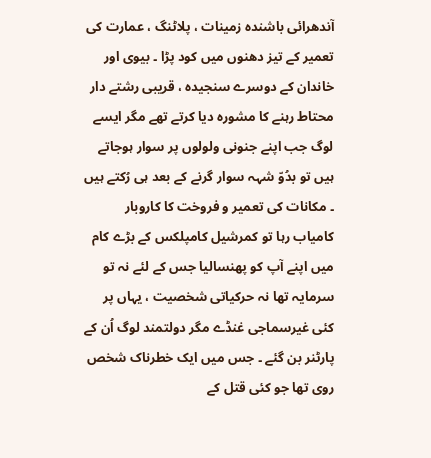آندھرائی باشندہ زمینات ، پلاٹنگ ، عمارت کی تعمیر کے تیز دھنوں میں کود پڑا ۔ بیوی اور خاندان کے دوسرے سنجیدہ ، قریبی رشتے دار محتاط رہنے کا مشورہ دیا کرتے تھے مگر ایسے لوگ جب اپنے جنونی ولولوں پر سوار ہوجاتے ہیں تو بدُوّ شہہ سوار گرنے کے بعد ہی رُکتے ہیں ۔ مکانات کی تعمیر و فروخت کا کاروبار کامیاب رہا تو کمرشیل کامپلکس کے بڑے کام میں اپنے آپ کو پھنسالیا جس کے لئے نہ تو سرمایہ تھا نہ حرکیاتی شخصیت ، یہاں پر کئی غیرسماجی غنڈے مگر دولتمند لوگ اُن کے پارٹنر بن گئے ۔ جس میں ایک خطرناک شخص روی تھا جو کئی قتل کے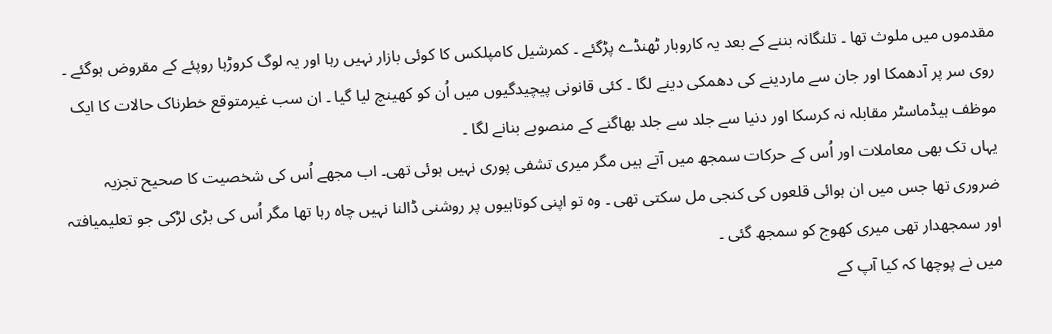مقدموں میں ملوث تھا ۔ تلنگانہ بننے کے بعد یہ کاروبار ٹھنڈے پڑگئے ۔ کمرشیل کامپلکس کا کوئی بازار نہیں رہا اور یہ لوگ کروڑہا روپئے کے مقروض ہوگئے ۔ روی سر پر آدھمکا اور جان سے ماردینے کی دھمکی دینے لگا ۔ کئی قانونی پیچیدگیوں میں اُن کو کھینچ لیا گیا ۔ ان سب غیرمتوقع خطرناک حالات کا ایک موظف ہیڈماسٹر مقابلہ نہ کرسکا اور دنیا سے جلد سے جلد بھاگنے کے منصوبے بنانے لگا ۔
یہاں تک بھی معاملات اور اُس کے حرکات سمجھ میں آتے ہیں مگر میری تشفی پوری نہیں ہوئی تھی۔ اب مجھے اُس کی شخصیت کا صحیح تجزیہ ضروری تھا جس میں ان ہوائی قلعوں کی کنجی مل سکتی تھی ۔ وہ تو اپنی کوتاہیوں پر روشنی ڈالنا نہیں چاہ رہا تھا مگر اُس کی بڑی لڑکی جو تعلیمیافتہ اور سمجھدار تھی میری کھوج کو سمجھ گئی ۔
میں نے پوچھا کہ کیا آپ کے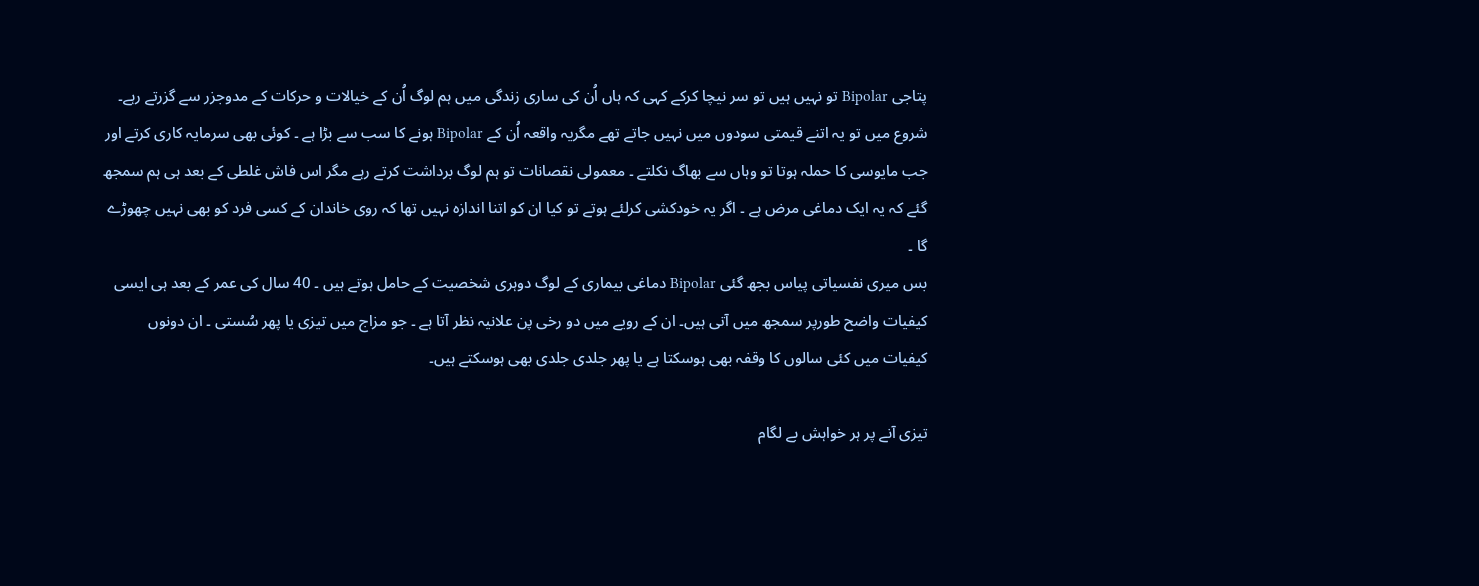پتاجی Bipolar تو نہیں ہیں تو سر نیچا کرکے کہی کہ ہاں اُن کی ساری زندگی میں ہم لوگ اُن کے خیالات و حرکات کے مدوجزر سے گزرتے رہے۔ شروع میں تو یہ اتنے قیمتی سودوں میں نہیں جاتے تھے مگریہ واقعہ اُن کے Bipolar ہونے کا سب سے بڑا ہے ۔ کوئی بھی سرمایہ کاری کرتے اور جب مایوسی کا حملہ ہوتا تو وہاں سے بھاگ نکلتے ۔ معمولی نقصانات تو ہم لوگ برداشت کرتے رہے مگر اس فاش غلطی کے بعد ہی ہم سمجھ گئے کہ یہ ایک دماغی مرض ہے ۔ اگر یہ خودکشی کرلئے ہوتے تو کیا ان کو اتنا اندازہ نہیں تھا کہ روی خاندان کے کسی فرد کو بھی نہیں چھوڑے گا ۔
بس میری نفسیاتی پیاس بجھ گئی Bipolar دماغی بیماری کے لوگ دوہری شخصیت کے حامل ہوتے ہیں ۔ 40 سال کی عمر کے بعد ہی ایسی کیفیات واضح طورپر سمجھ میں آتی ہیں۔ ان کے رویے میں دو رخی پن علانیہ نظر آتا ہے ۔ جو مزاج میں تیزی یا پھر سُستی ۔ ان دونوں کیفیات میں کئی سالوں کا وقفہ بھی ہوسکتا ہے یا پھر جلدی جلدی بھی ہوسکتے ہیں۔

تیزی آنے پر ہر خواہش بے لگام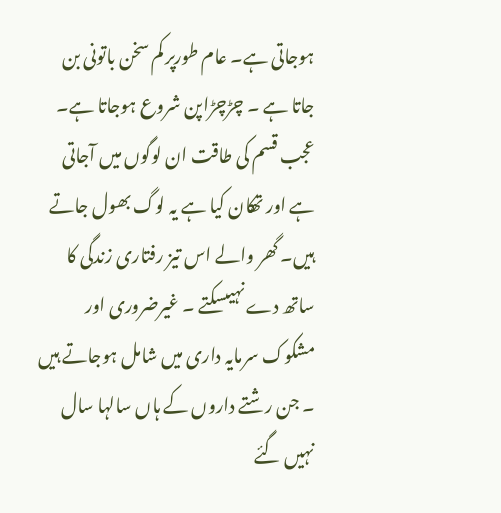ہوجاتی ہے۔ عام طورپر کم سخن باتونی بن جاتا ہے ۔ چڑچڑاپن شروع ہوجاتا ہے۔ عجب قسم کی طاقت ان لوگوں میں آجاتی ہے اور تھکان کیا ہے یہ لوگ بھول جاتے ہیں۔ گھر والے اس تیز رفتاری زندگی کا ساتھ دے نہیںسکتے ۔ غیرضروری اور مشکوک سرمایہ داری میں شامل ہوجاتے ہیں ۔ جن رشتے داروں کے ہاں سالہا سال نہیں گئے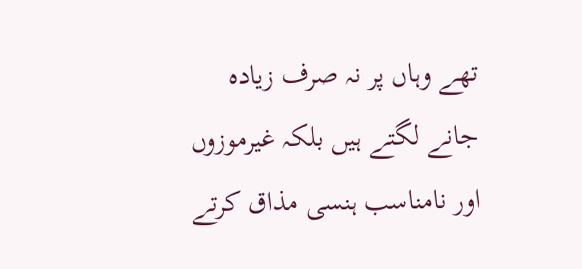تھے وہاں پر نہ صرف زیادہ جانے لگتے ہیں بلکہ غیرموزوں اور نامناسب ہنسی مذاق کرتے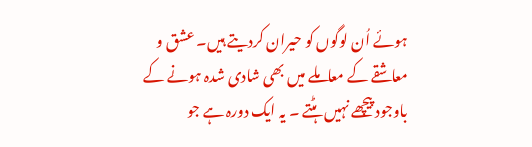ہوئے اُن لوگوں کو حیران کردیتے ہیں۔ عشق و معاشقے کے معاملے میں بھی شادی شدہ ہونے کے باوجود پیچھے نہیں ہٹتے ۔ یہ ایک دورہ ہے جو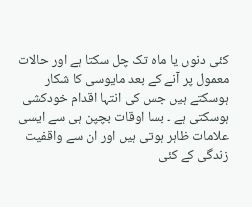کئی دنوں یا ماہ تک چل سکتا ہے اور حالات معمول پر آنے کے بعد مایوسی کا شکار ہوسکتے ہیں جس کی انتہا اقدام خودکشی ہوسکتی ہے ۔ بسا اوقات بچپن ہی سے ایسی علامات ظاہر ہوتی ہیں اور ان سے واقفیت زندگی کے کئی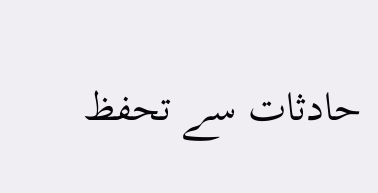حادثات سے تحفظ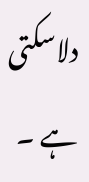دلاسکتی ہے ۔